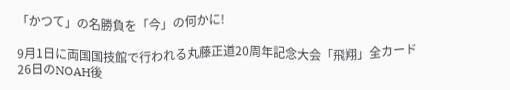「かつて」の名勝負を「今」の何かに!

9月1日に両国国技館で行われる丸藤正道20周年記念大会「飛翔」全カード
26日のNOAH後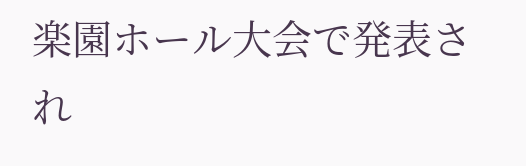楽園ホール大会で発表され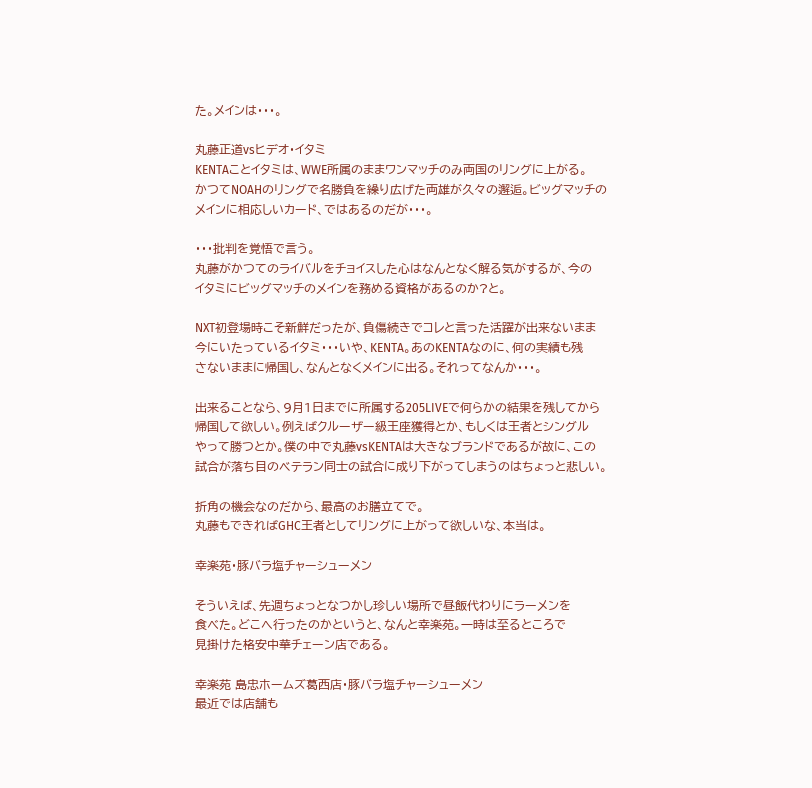た。メインは・・・。

丸藤正道vsヒデオ・イタミ
KENTAことイタミは、WWE所属のままワンマッチのみ両国のリングに上がる。
かつてNOAHのリングで名勝負を繰り広げた両雄が久々の邂逅。ビッグマッチの
メインに相応しいカード、ではあるのだが・・・。

・・・批判を覚悟で言う。
丸藤がかつてのライバルをチョイスした心はなんとなく解る気がするが、今の
イタミにビッグマッチのメインを務める資格があるのか?と。

NXT初登場時こそ新鮮だったが、負傷続きでコレと言った活躍が出来ないまま
今にいたっているイタミ・・・いや、KENTA。あのKENTAなのに、何の実績も残
さないままに帰国し、なんとなくメインに出る。それってなんか・・・。

出来ることなら、9月1日までに所属する205LIVEで何らかの結果を残してから
帰国して欲しい。例えばクルーザー級王座獲得とか、もしくは王者とシングル
やって勝つとか。僕の中で丸藤vsKENTAは大きなブランドであるが故に、この
試合が落ち目のベテラン同士の試合に成り下がってしまうのはちょっと悲しい。

折角の機会なのだから、最高のお膳立てで。
丸藤もできればGHC王者としてリングに上がって欲しいな、本当は。

幸楽苑・豚バラ塩チャーシューメン

そういえば、先週ちょっとなつかし珍しい場所で昼飯代わりにラーメンを
食べた。どこへ行ったのかというと、なんと幸楽苑。一時は至るところで
見掛けた格安中華チェーン店である。

幸楽苑 島忠ホームズ葛西店・豚バラ塩チャーシューメン
最近では店舗も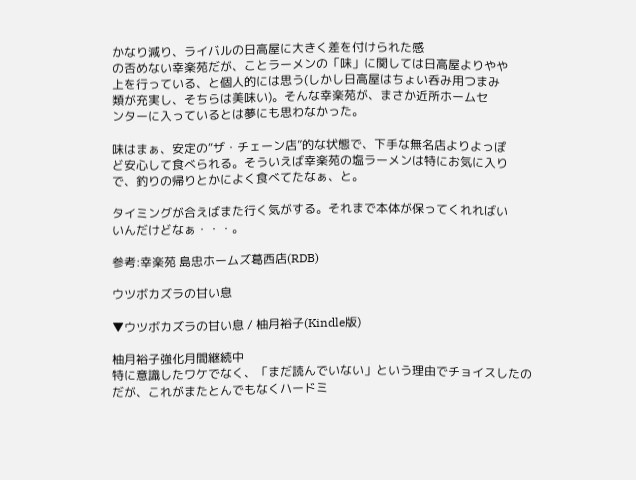かなり減り、ライバルの日高屋に大きく差を付けられた感
の否めない幸楽苑だが、ことラーメンの「味」に関しては日高屋よりやや
上を行っている、と個人的には思う(しかし日高屋はちょい呑み用つまみ
類が充実し、そちらは美味い)。そんな幸楽苑が、まさか近所ホームセ
ンターに入っているとは夢にも思わなかった。

味はまぁ、安定の“ザ・チェーン店”的な状態で、下手な無名店よりよっぽ
ど安心して食べられる。そういえば幸楽苑の塩ラーメンは特にお気に入り
で、釣りの帰りとかによく食べてたなぁ、と。

タイミングが合えばまた行く気がする。それまで本体が保ってくれればい
いんだけどなぁ・・・。

参考:幸楽苑 島忠ホームズ葛西店(RDB)

ウツボカズラの甘い息

▼ウツボカズラの甘い息 / 柚月裕子(Kindle版)

柚月裕子強化月間継続中
特に意識したワケでなく、「まだ読んでいない」という理由でチョイスしたの
だが、これがまたとんでもなくハードミ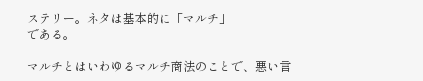ステリー。ネタは基本的に「マルチ」
である。

マルチとはいわゆるマルチ商法のことで、悪い言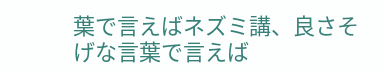葉で言えばネズミ講、良さそ
げな言葉で言えば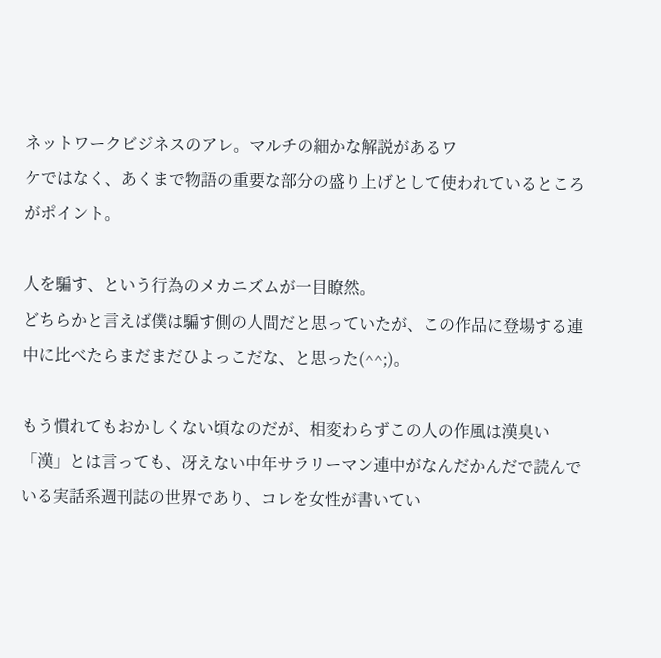ネットワークビジネスのアレ。マルチの細かな解説があるワ
ケではなく、あくまで物語の重要な部分の盛り上げとして使われているところ
がポイント。

人を騙す、という行為のメカニズムが一目瞭然。
どちらかと言えば僕は騙す側の人間だと思っていたが、この作品に登場する連
中に比べたらまだまだひよっこだな、と思った(^^;)。

もう慣れてもおかしくない頃なのだが、相変わらずこの人の作風は漢臭い
「漢」とは言っても、冴えない中年サラリーマン連中がなんだかんだで読んで
いる実話系週刊誌の世界であり、コレを女性が書いてい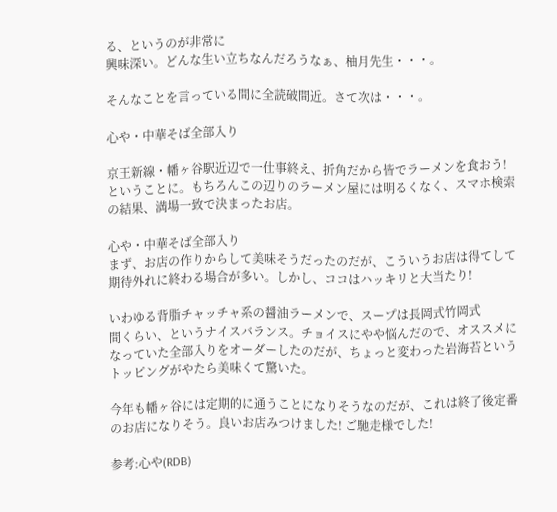る、というのが非常に
興味深い。どんな生い立ちなんだろうなぁ、柚月先生・・・。

そんなことを言っている間に全読破間近。さて次は・・・。

心や・中華そば全部入り

京王新線・幡ヶ谷駅近辺で一仕事終え、折角だから皆でラーメンを食おう!
ということに。もちろんこの辺りのラーメン屋には明るくなく、スマホ検索
の結果、満場一致で決まったお店。

心や・中華そば全部入り
まず、お店の作りからして美味そうだったのだが、こういうお店は得てして
期待外れに終わる場合が多い。しかし、ココはハッキリと大当たり!

いわゆる背脂チャッチャ系の醤油ラーメンで、スープは長岡式竹岡式
間くらい、というナイスバランス。チョイスにやや悩んだので、オススメに
なっていた全部入りをオーダーしたのだが、ちょっと変わった岩海苔という
トッピングがやたら美味くて驚いた。

今年も幡ヶ谷には定期的に通うことになりそうなのだが、これは終了後定番
のお店になりそう。良いお店みつけました! ご馳走様でした!

参考:心や(RDB)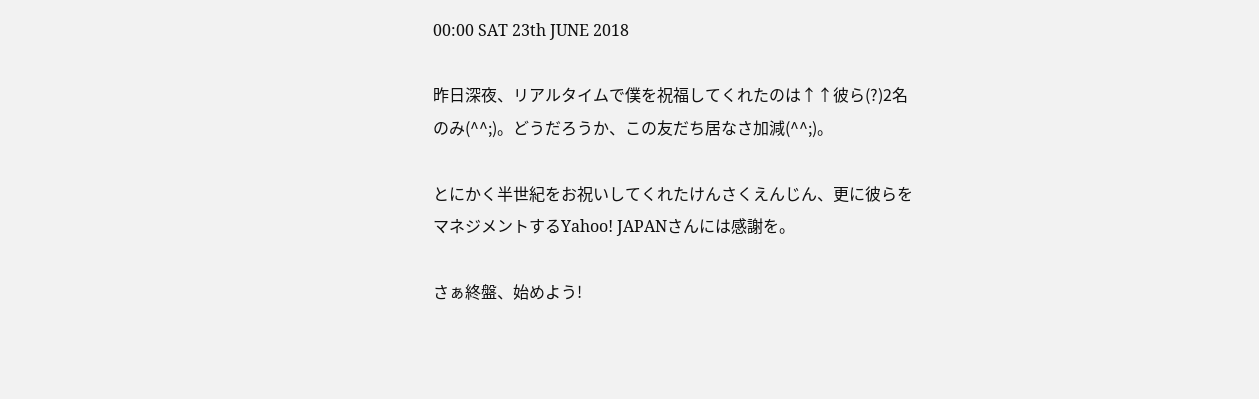00:00 SAT 23th JUNE 2018

昨日深夜、リアルタイムで僕を祝福してくれたのは↑↑彼ら(?)2名
のみ(^^;)。どうだろうか、この友だち居なさ加減(^^;)。

とにかく半世紀をお祝いしてくれたけんさくえんじん、更に彼らを
マネジメントするYahoo! JAPANさんには感謝を。

さぁ終盤、始めよう!